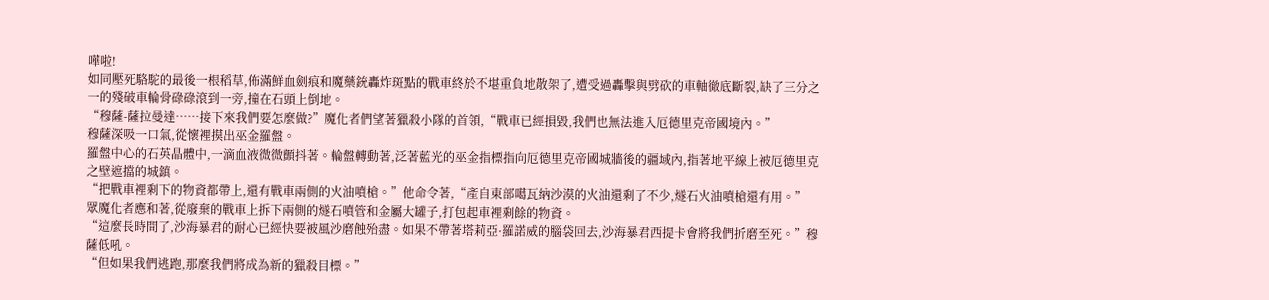嘩啦!
如同壓死駱駝的最後一根稻草,佈滿鮮血劍痕和魔藥銃轟炸斑點的戰車終於不堪重負地散架了,遭受過轟擊與劈砍的車軸徹底斷裂,缺了三分之一的殘破車輪骨碌碌滾到一旁,撞在石頭上倒地。
“穆薩-薩拉曼達……接下來我們要怎麼做?”魔化者們望著獵殺小隊的首領,“戰車已經損毀,我們也無法進入厄德里克帝國境內。”
穆薩深吸一口氣,從懷裡摸出巫金羅盤。
羅盤中心的石英晶體中,一滴血液微微顫抖著。輪盤轉動著,泛著藍光的巫金指標指向厄德里克帝國城牆後的疆域內,指著地平線上被厄德里克之壁遮擋的城鎮。
“把戰車裡剩下的物資都帶上,還有戰車兩側的火油噴槍。”他命令著,“產自東部噶瓦納沙漠的火油還剩了不少,燧石火油噴槍還有用。”
眾魔化者應和著,從廢棄的戰車上拆下兩側的燧石噴管和金屬大罐子,打包起車裡剩餘的物資。
“這麼長時間了,沙海暴君的耐心已經快要被風沙磨蝕殆盡。如果不帶著塔莉亞·羅諾威的腦袋回去,沙海暴君西提卡會將我們折磨至死。”穆薩低吼。
“但如果我們逃跑,那麼我們將成為新的獵殺目標。”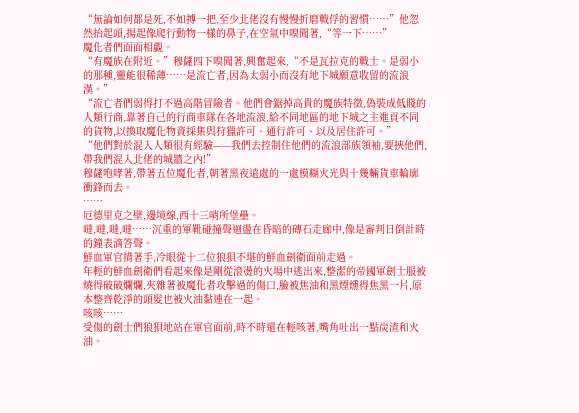“無論如何都是死,不如搏一把,至少北佬沒有慢慢折磨戰俘的習慣……”他忽然抬起頭,揚起像爬行動物一樣的鼻子,在空氣中嗅聞著,“等一下……”
魔化者們面面相覷。
“有魔族在附近。”穆薩四下嗅聞著,興奮起來,“不是瓦拉克的戰士。是弱小的那種,靈能很稀薄……是流亡者,因為太弱小而沒有地下城願意收留的流浪漢。”
“流亡者們弱得打不過高階冒險者。他們會鋸掉高貴的魔族特徵,偽裝成低賤的人類行商,靠著自己的行商車隊在各地流浪,給不同地區的地下城之主進貢不同的貨物,以換取魔化物資採集與狩獵許可、通行許可、以及居住許可。”
“他們對於混入人類很有經驗——我們去控制住他們的流浪部族領袖,要挾他們,帶我們混入北佬的城牆之內!”
穆薩咆哮著,帶著五位魔化者,朝著黑夜遠處的一處模糊火光與十幾輛貨車輪廓衝鋒而去。
……
厄德里克之壁,邊境線,西十三哨所堡壘。
噠,噠,噠,噠……沉重的軍靴碰撞聲迴盪在昏暗的磚石走廊中,像是審判日倒計時的鐘表滴答聲。
鮮血軍官揹著手,冷眼從十二位狼狽不堪的鮮血劍衛面前走過。
年輕的鮮血劍衛們看起來像是剛從滾燙的火場中逃出來,整潔的帝國軍劍士服被燒得破破爛爛,夾雜著被魔化者攻擊過的傷口,臉被焦油和黑煙燻得焦黑一片,原本整齊乾淨的頭髮也被火油黏連在一起。
咳咳……
受傷的劍士們狼狽地站在軍官面前,時不時還在輕咳著,嘴角吐出一點炭渣和火油。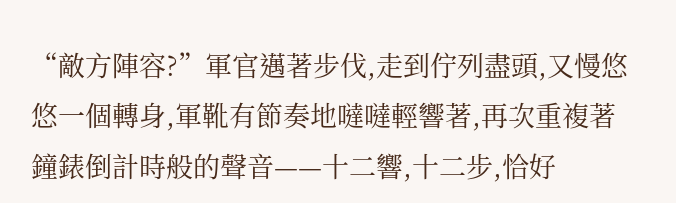“敵方陣容?”軍官邁著步伐,走到佇列盡頭,又慢悠悠一個轉身,軍靴有節奏地噠噠輕響著,再次重複著鐘錶倒計時般的聲音——十二響,十二步,恰好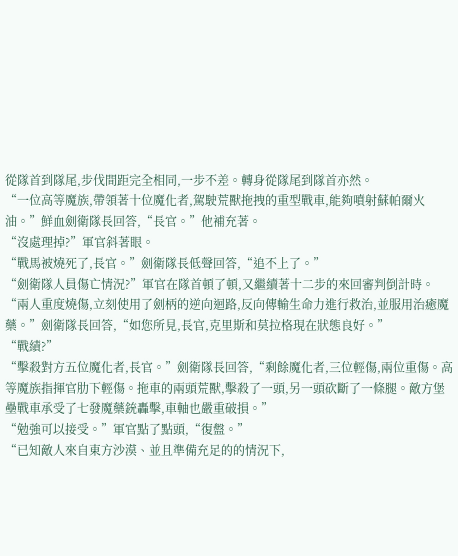從隊首到隊尾,步伐間距完全相同,一步不差。轉身從隊尾到隊首亦然。
“一位高等魔族,帶領著十位魔化者,駕駛荒獸拖拽的重型戰車,能夠噴射蘇帕爾火油。”鮮血劍衛隊長回答,“長官。”他補充著。
“沒處理掉?”軍官斜著眼。
“戰馬被燒死了,長官。”劍衛隊長低聲回答,“追不上了。”
“劍衛隊人員傷亡情況?”軍官在隊首頓了頓,又繼續著十二步的來回審判倒計時。
“兩人重度燒傷,立刻使用了劍柄的逆向迴路,反向傳輸生命力進行救治,並服用治癒魔藥。”劍衛隊長回答,“如您所見,長官,克里斯和莫拉格現在狀態良好。”
“戰績?”
“擊殺對方五位魔化者,長官。”劍衛隊長回答,“剩餘魔化者,三位輕傷,兩位重傷。高等魔族指揮官肋下輕傷。拖車的兩頭荒獸,擊殺了一頭,另一頭砍斷了一條腿。敵方堡壘戰車承受了七發魔藥銃轟擊,車軸也嚴重破損。”
“勉強可以接受。”軍官點了點頭,“復盤。”
“已知敵人來自東方沙漠、並且準備充足的的情況下,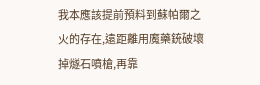我本應該提前預料到蘇帕爾之火的存在,遠距離用魔藥銃破壞掉燧石噴槍,再靠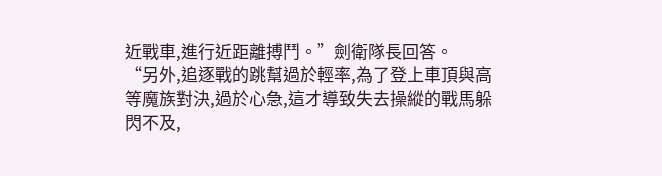近戰車,進行近距離搏鬥。”劍衛隊長回答。
“另外,追逐戰的跳幫過於輕率,為了登上車頂與高等魔族對決,過於心急,這才導致失去操縱的戰馬躲閃不及,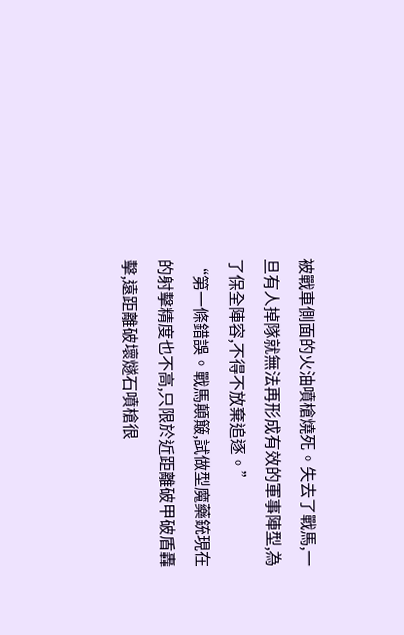被戰車側面的火油噴槍燒死。失去了戰馬,一旦有人掉隊就無法再形成有效的軍事陣型,為了保全陣容,不得不放棄追逐。”
“第一條錯誤。戰馬顛簸,試做型魔藥銃現在的射擊精度也不高,只限於近距離破甲破盾轟擊,遠距離破壞燧石噴槍很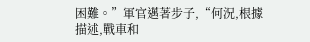困難。”軍官邁著步子,“何況,根據描述,戰車和